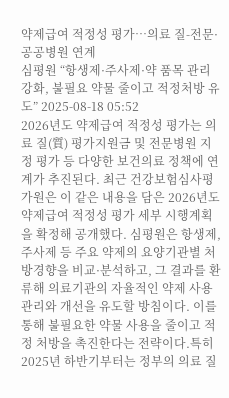약제급여 적정성 평가…의료 질-전문·공공병원 연계
심평원 “항생제·주사제·약 품목 관리 강화, 불필요 약물 줄이고 적정처방 유도” 2025-08-18 05:52
2026년도 약제급여 적정성 평가는 의료 질(質) 평가지원금 및 전문병원 지정 평가 등 다양한 보건의료 정책에 연계가 추진된다. 최근 건강보험심사평가원은 이 같은 내용을 담은 2026년도 약제급여 적정성 평가 세부 시행계획을 확정해 공개했다. 심평원은 항생제, 주사제 등 주요 약제의 요양기관별 처방경향을 비교·분석하고, 그 결과를 환류해 의료기관의 자율적인 약제 사용 관리와 개선을 유도할 방침이다. 이를 통해 불필요한 약물 사용을 줄이고 적정 처방을 촉진한다는 전략이다.특히 2025년 하반기부터는 정부의 의료 질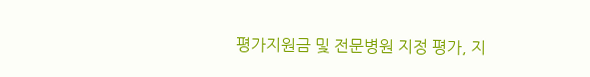평가지원금 및 전문병원 지정 평가, 지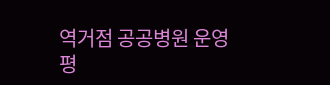역거점 공공병원 운영평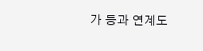가 등과 연계도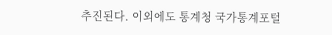추진된다. 이외에도 통계청 국가통계포털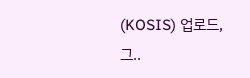(KOSIS) 업로드, 그..